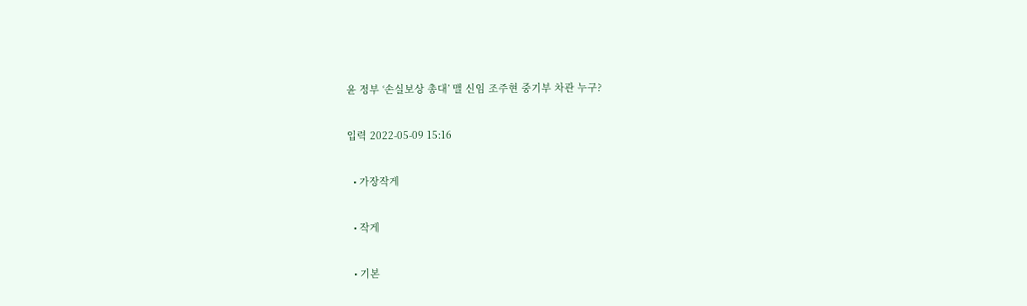윤 정부 ‘손실보상 총대’ 맬 신임 조주현 중기부 차관 누구?

입력 2022-05-09 15:16

  • 가장작게

  • 작게

  • 기본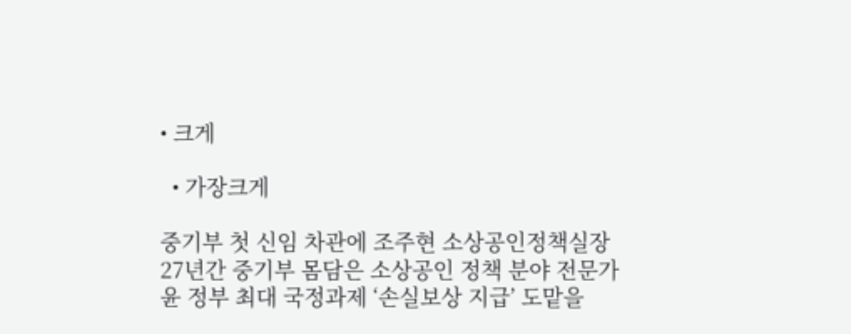• 크게

  • 가장크게

중기부 첫 신임 차관에 조주현 소상공인정책실장
27년간 중기부 몸담은 소상공인 정책 분야 전문가
윤 정부 최대 국정과제 ‘손실보상 지급’ 도맡을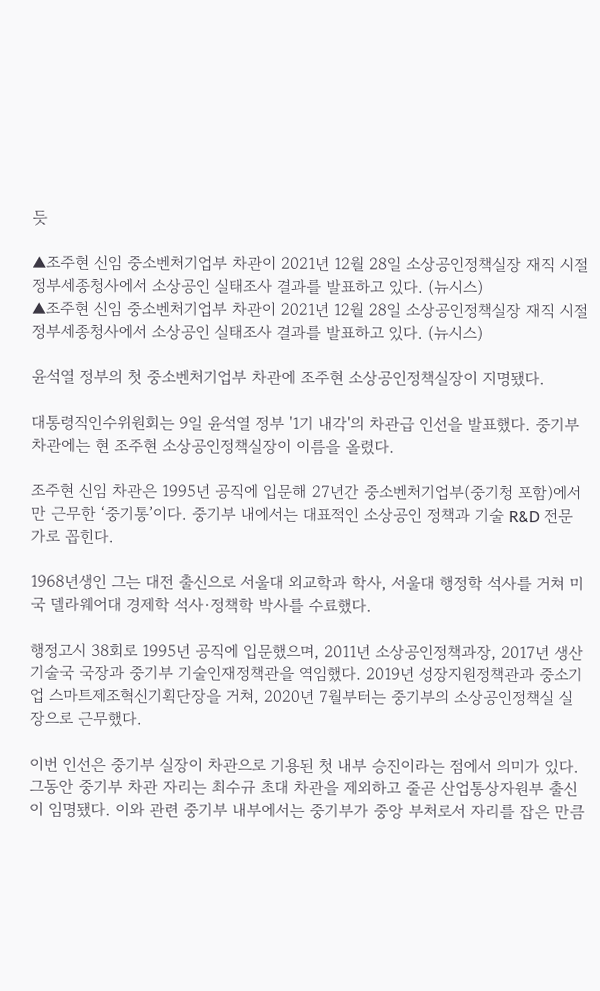듯

▲조주현 신임 중소벤처기업부 차관이 2021년 12월 28일 소상공인정책실장 재직 시절 정부세종청사에서 소상공인 실태조사 결과를 발표하고 있다. (뉴시스)
▲조주현 신임 중소벤처기업부 차관이 2021년 12월 28일 소상공인정책실장 재직 시절 정부세종청사에서 소상공인 실태조사 결과를 발표하고 있다. (뉴시스)

윤석열 정부의 첫 중소벤처기업부 차관에 조주현 소상공인정책실장이 지명됐다.

대통령직인수위원회는 9일 윤석열 정부 '1기 내각'의 차관급 인선을 발표했다. 중기부 차관에는 현 조주현 소상공인정책실장이 이름을 올렸다.

조주현 신임 차관은 1995년 공직에 입문해 27년간 중소벤처기업부(중기청 포함)에서만 근무한 ‘중기통’이다. 중기부 내에서는 대표적인 소상공인 정책과 기술 R&D 전문가로 꼽힌다.

1968년생인 그는 대전 출신으로 서울대 외교학과 학사, 서울대 행정학 석사를 거쳐 미국 델라웨어대 경제학 석사·정책학 박사를 수료했다.

행정고시 38회로 1995년 공직에 입문했으며, 2011년 소상공인정책과장, 2017년 생산기술국 국장과 중기부 기술인재정책관을 역임했다. 2019년 성장지원정책관과 중소기업 스마트제조혁신기획단장을 거쳐, 2020년 7월부터는 중기부의 소상공인정책실 실장으로 근무했다.

이번 인선은 중기부 실장이 차관으로 기용된 첫 내부 승진이라는 점에서 의미가 있다. 그동안 중기부 차관 자리는 최수규 초대 차관을 제외하고 줄곧 산업통상자원부 출신이 임명됐다. 이와 관련 중기부 내부에서는 중기부가 중앙 부처로서 자리를 잡은 만큼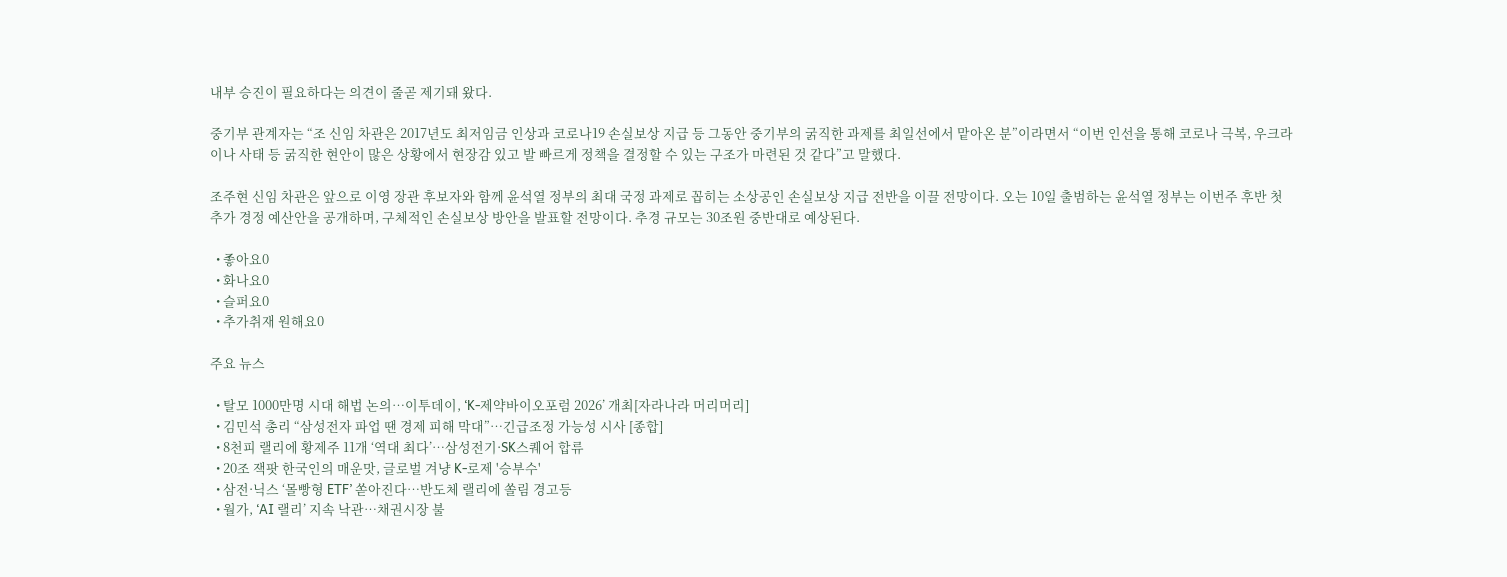내부 승진이 필요하다는 의견이 줄곧 제기돼 왔다.

중기부 관계자는 “조 신임 차관은 2017년도 최저임금 인상과 코로나19 손실보상 지급 등 그동안 중기부의 굵직한 과제를 최일선에서 맡아온 분”이라면서 “이번 인선을 통해 코로나 극복, 우크라이나 사태 등 굵직한 현안이 많은 상황에서 현장감 있고 발 빠르게 정책을 결정할 수 있는 구조가 마련된 것 같다”고 말했다.

조주현 신임 차관은 앞으로 이영 장관 후보자와 함께 윤석열 정부의 최대 국정 과제로 꼽히는 소상공인 손실보상 지급 전반을 이끌 전망이다. 오는 10일 출범하는 윤석열 정부는 이번주 후반 첫 추가 경정 예산안을 공개하며, 구체적인 손실보상 방안을 발표할 전망이다. 추경 규모는 30조원 중반대로 예상된다.

  • 좋아요0
  • 화나요0
  • 슬퍼요0
  • 추가취재 원해요0

주요 뉴스

  • 탈모 1000만명 시대 해법 논의…이투데이, ‘K-제약바이오포럼 2026’ 개최[자라나라 머리머리]
  • 김민석 총리 “삼성전자 파업 땐 경제 피해 막대”…긴급조정 가능성 시사 [종합]
  • 8천피 랠리에 황제주 11개 ‘역대 최다’…삼성전기·SK스퀘어 합류
  • 20조 잭팟 한국인의 매운맛, 글로벌 겨냥 K-로제 '승부수'
  • 삼전·닉스 ‘몰빵형 ETF’ 쏟아진다…반도체 랠리에 쏠림 경고등
  • 월가, ‘AI 랠리’ 지속 낙관…채권시장 불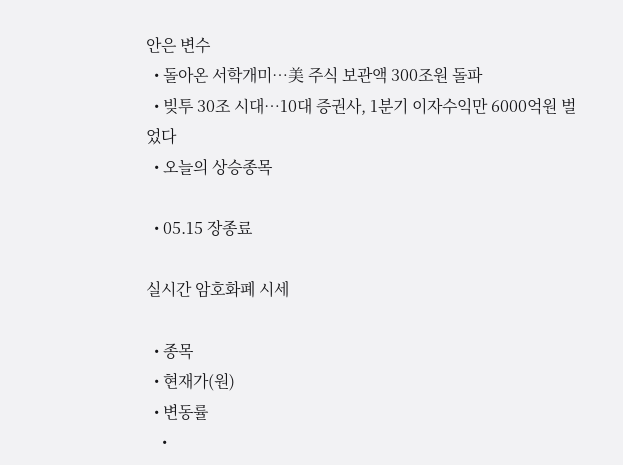안은 변수
  • 돌아온 서학개미…美 주식 보관액 300조원 돌파
  • 빚투 30조 시대…10대 증권사, 1분기 이자수익만 6000억원 벌었다
  • 오늘의 상승종목

  • 05.15 장종료

실시간 암호화폐 시세

  • 종목
  • 현재가(원)
  • 변동률
    •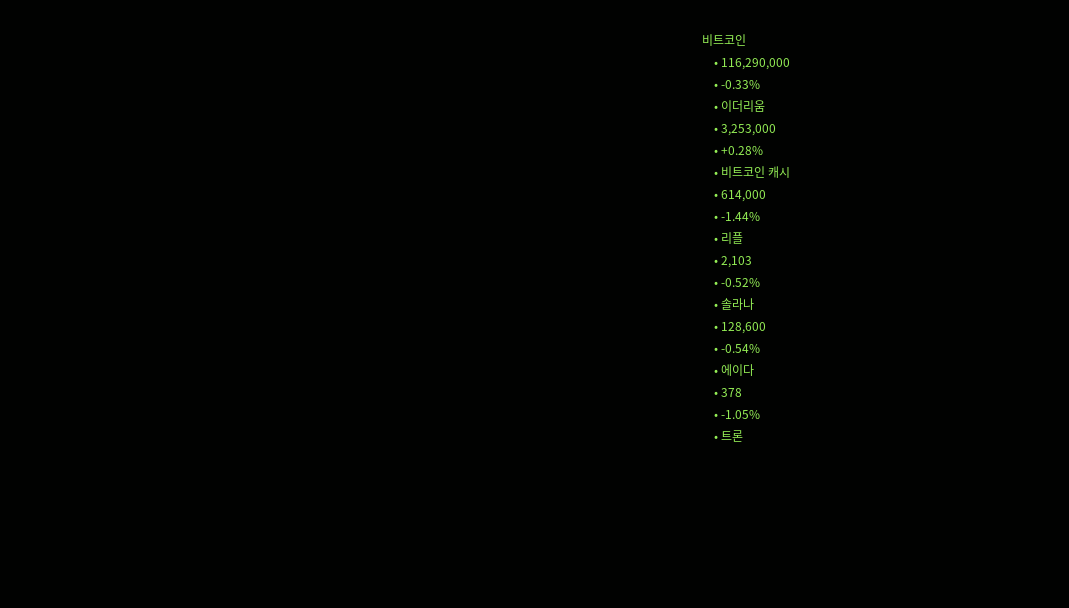비트코인
    • 116,290,000
    • -0.33%
    • 이더리움
    • 3,253,000
    • +0.28%
    • 비트코인 캐시
    • 614,000
    • -1.44%
    • 리플
    • 2,103
    • -0.52%
    • 솔라나
    • 128,600
    • -0.54%
    • 에이다
    • 378
    • -1.05%
    • 트론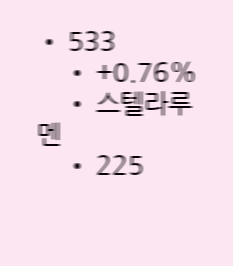• 533
    • +0.76%
    • 스텔라루멘
    • 225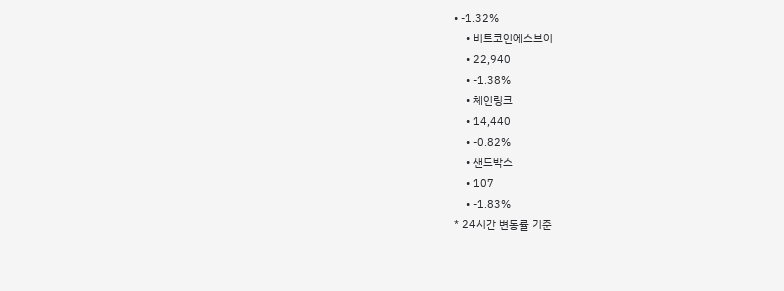• -1.32%
    • 비트코인에스브이
    • 22,940
    • -1.38%
    • 체인링크
    • 14,440
    • -0.82%
    • 샌드박스
    • 107
    • -1.83%
* 24시간 변동률 기준